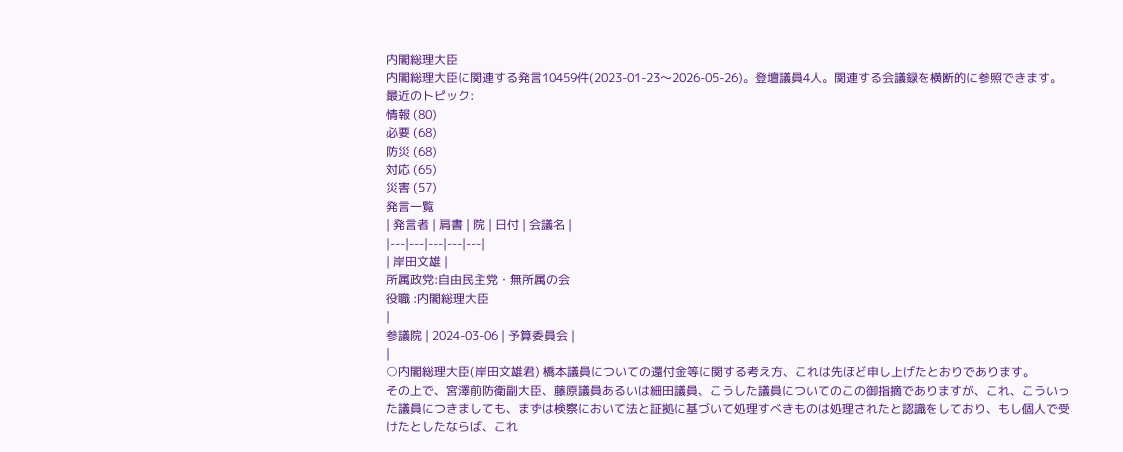内閣総理大臣
内閣総理大臣に関連する発言10459件(2023-01-23〜2026-05-26)。登壇議員4人。関連する会議録を横断的に参照できます。
最近のトピック:
情報 (80)
必要 (68)
防災 (68)
対応 (65)
災害 (57)
発言一覧
| 発言者 | 肩書 | 院 | 日付 | 会議名 |
|---|---|---|---|---|
| 岸田文雄 |
所属政党:自由民主党・無所属の会
役職 :内閣総理大臣
|
参議院 | 2024-03-06 | 予算委員会 |
|
○内閣総理大臣(岸田文雄君) 橋本議員についての還付金等に関する考え方、これは先ほど申し上げたとおりであります。
その上で、宮澤前防衛副大臣、藤原議員あるいは細田議員、こうした議員についてのこの御指摘でありますが、これ、こういった議員につきましても、まずは検察において法と証拠に基づいて処理すべきものは処理されたと認識をしており、もし個人で受けたとしたならば、これ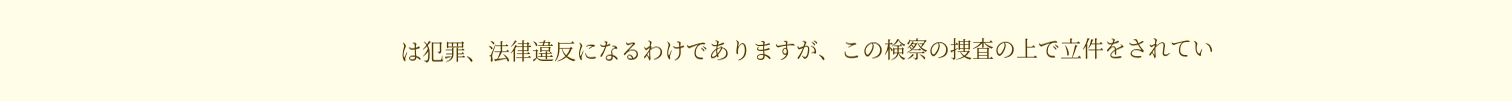は犯罪、法律違反になるわけでありますが、この検察の捜査の上で立件をされてい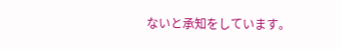ないと承知をしています。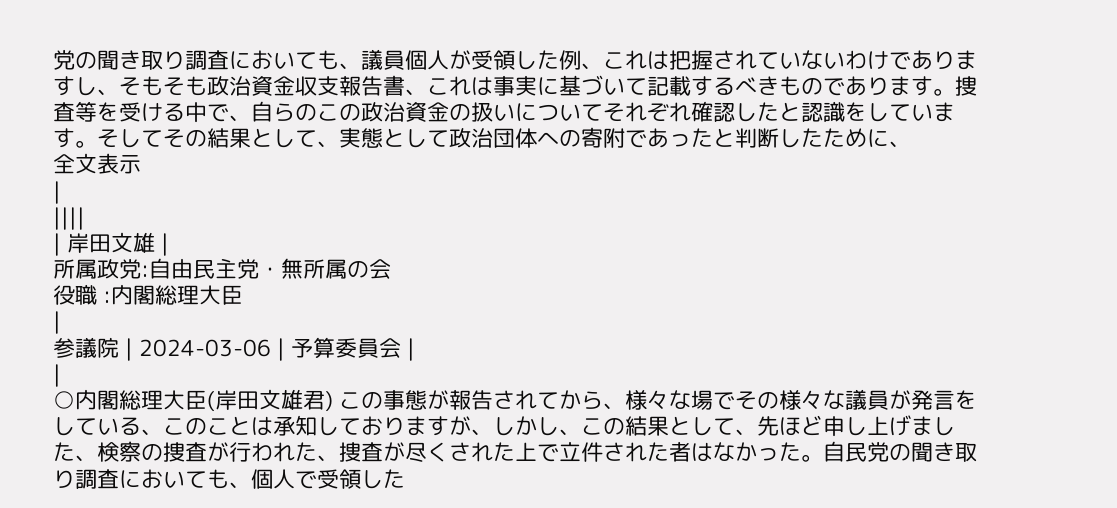党の聞き取り調査においても、議員個人が受領した例、これは把握されていないわけでありますし、そもそも政治資金収支報告書、これは事実に基づいて記載するべきものであります。捜査等を受ける中で、自らのこの政治資金の扱いについてそれぞれ確認したと認識をしています。そしてその結果として、実態として政治団体への寄附であったと判断したために、
全文表示
|
||||
| 岸田文雄 |
所属政党:自由民主党・無所属の会
役職 :内閣総理大臣
|
参議院 | 2024-03-06 | 予算委員会 |
|
○内閣総理大臣(岸田文雄君) この事態が報告されてから、様々な場でその様々な議員が発言をしている、このことは承知しておりますが、しかし、この結果として、先ほど申し上げました、検察の捜査が行われた、捜査が尽くされた上で立件された者はなかった。自民党の聞き取り調査においても、個人で受領した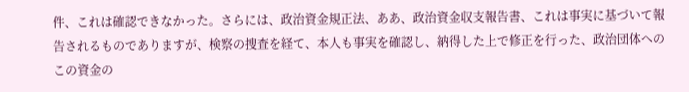件、これは確認できなかった。さらには、政治資金規正法、ああ、政治資金収支報告書、これは事実に基づいて報告されるものでありますが、検察の捜査を経て、本人も事実を確認し、納得した上で修正を行った、政治団体へのこの資金の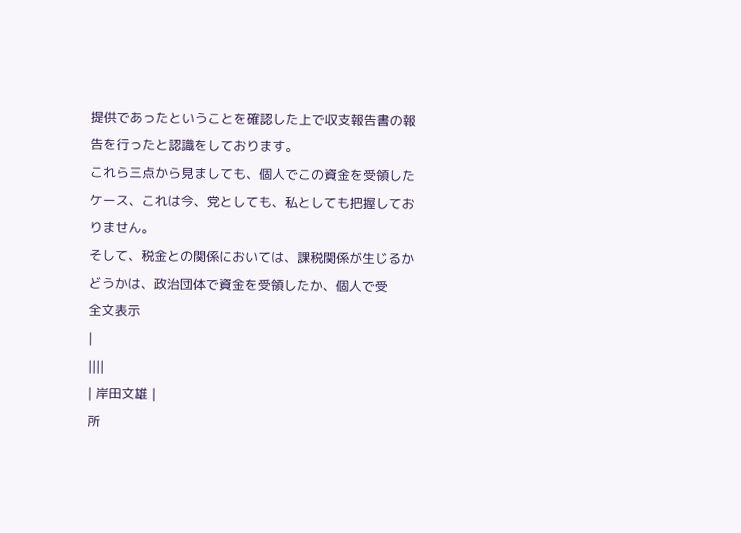提供であったということを確認した上で収支報告書の報告を行ったと認識をしております。
これら三点から見ましても、個人でこの資金を受領したケース、これは今、党としても、私としても把握しておりません。
そして、税金との関係においては、課税関係が生じるかどうかは、政治団体で資金を受領したか、個人で受
全文表示
|
||||
| 岸田文雄 |
所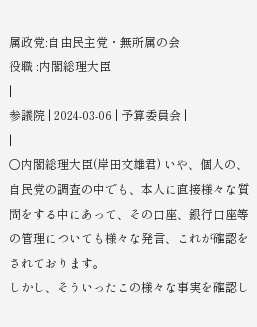属政党:自由民主党・無所属の会
役職 :内閣総理大臣
|
参議院 | 2024-03-06 | 予算委員会 |
|
○内閣総理大臣(岸田文雄君) いや、個人の、自民党の調査の中でも、本人に直接様々な質問をする中にあって、その口座、銀行口座等の管理についても様々な発言、これが確認をされております。
しかし、そういったこの様々な事実を確認し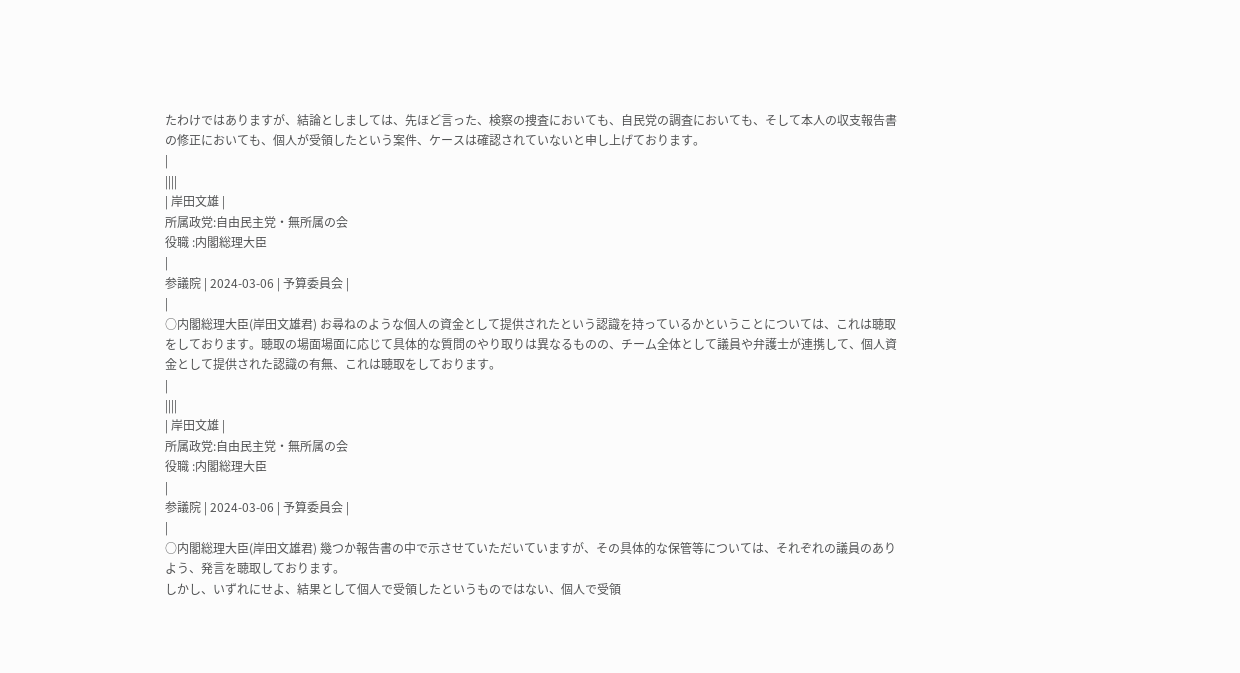たわけではありますが、結論としましては、先ほど言った、検察の捜査においても、自民党の調査においても、そして本人の収支報告書の修正においても、個人が受領したという案件、ケースは確認されていないと申し上げております。
|
||||
| 岸田文雄 |
所属政党:自由民主党・無所属の会
役職 :内閣総理大臣
|
参議院 | 2024-03-06 | 予算委員会 |
|
○内閣総理大臣(岸田文雄君) お尋ねのような個人の資金として提供されたという認識を持っているかということについては、これは聴取をしております。聴取の場面場面に応じて具体的な質問のやり取りは異なるものの、チーム全体として議員や弁護士が連携して、個人資金として提供された認識の有無、これは聴取をしております。
|
||||
| 岸田文雄 |
所属政党:自由民主党・無所属の会
役職 :内閣総理大臣
|
参議院 | 2024-03-06 | 予算委員会 |
|
○内閣総理大臣(岸田文雄君) 幾つか報告書の中で示させていただいていますが、その具体的な保管等については、それぞれの議員のありよう、発言を聴取しております。
しかし、いずれにせよ、結果として個人で受領したというものではない、個人で受領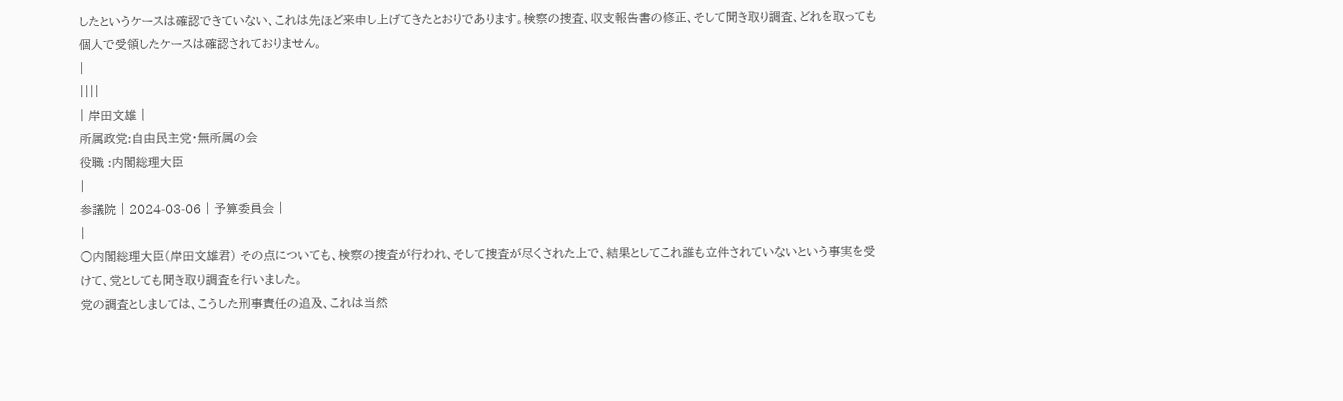したというケースは確認できていない、これは先ほど来申し上げてきたとおりであります。検察の捜査、収支報告書の修正、そして聞き取り調査、どれを取っても個人で受領したケースは確認されておりません。
|
||||
| 岸田文雄 |
所属政党:自由民主党・無所属の会
役職 :内閣総理大臣
|
参議院 | 2024-03-06 | 予算委員会 |
|
○内閣総理大臣(岸田文雄君) その点についても、検察の捜査が行われ、そして捜査が尽くされた上で、結果としてこれ誰も立件されていないという事実を受けて、党としても聞き取り調査を行いました。
党の調査としましては、こうした刑事責任の追及、これは当然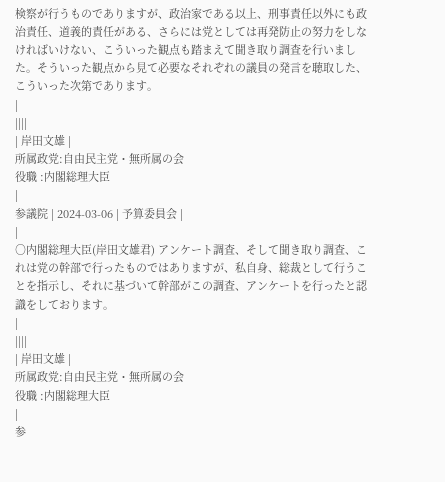検察が行うものでありますが、政治家である以上、刑事責任以外にも政治責任、道義的責任がある、さらには党としては再発防止の努力をしなければいけない、こういった観点も踏まえて聞き取り調査を行いました。そういった観点から見て必要なそれぞれの議員の発言を聴取した、こういった次第であります。
|
||||
| 岸田文雄 |
所属政党:自由民主党・無所属の会
役職 :内閣総理大臣
|
参議院 | 2024-03-06 | 予算委員会 |
|
○内閣総理大臣(岸田文雄君) アンケート調査、そして聞き取り調査、これは党の幹部で行ったものではありますが、私自身、総裁として行うことを指示し、それに基づいて幹部がこの調査、アンケートを行ったと認識をしております。
|
||||
| 岸田文雄 |
所属政党:自由民主党・無所属の会
役職 :内閣総理大臣
|
参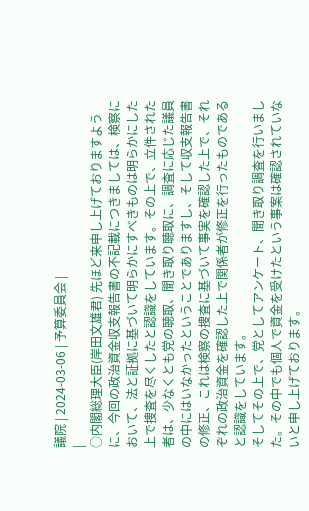議院 | 2024-03-06 | 予算委員会 |
|
○内閣総理大臣(岸田文雄君) 先ほど来申し上げておりますように、今回の政治資金収支報告書の不記載につきましては、検察において、法と証拠に基づいて明らかにすべきものは明らかにした上で捜査を尽くしたと認識をしています。その上で、立件された者は、少なくとも党の聴取、聞き取り聴取に、調査に応じた議員の中にはいなかったということでありますし、そして収支報告書の修正、これは検察の捜査に基づいて事実を確認した上で、それぞれの政治資金を確認した上で関係者が修正を行ったものであると認識をしています。
そしてその上で、党としてアンケート、聞き取り調査を行いました。その中でも個人で資金を受けたという事案は確認されていないと申し上げております。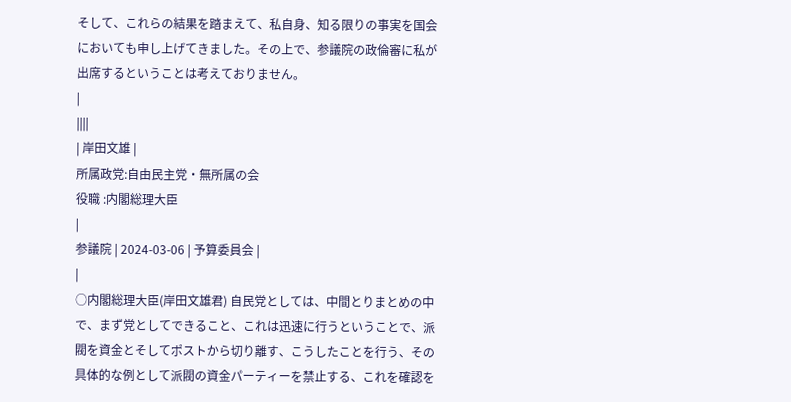そして、これらの結果を踏まえて、私自身、知る限りの事実を国会においても申し上げてきました。その上で、参議院の政倫審に私が出席するということは考えておりません。
|
||||
| 岸田文雄 |
所属政党:自由民主党・無所属の会
役職 :内閣総理大臣
|
参議院 | 2024-03-06 | 予算委員会 |
|
○内閣総理大臣(岸田文雄君) 自民党としては、中間とりまとめの中で、まず党としてできること、これは迅速に行うということで、派閥を資金とそしてポストから切り離す、こうしたことを行う、その具体的な例として派閥の資金パーティーを禁止する、これを確認を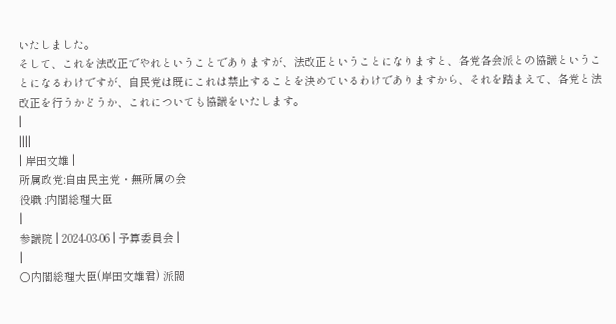いたしました。
そして、これを法改正でやれということでありますが、法改正ということになりますと、各党各会派との協議ということになるわけですが、自民党は既にこれは禁止することを決めているわけでありますから、それを踏まえて、各党と法改正を行うかどうか、これについても協議をいたします。
|
||||
| 岸田文雄 |
所属政党:自由民主党・無所属の会
役職 :内閣総理大臣
|
参議院 | 2024-03-06 | 予算委員会 |
|
○内閣総理大臣(岸田文雄君) 派閥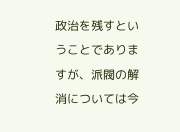政治を残すということでありますが、派閥の解消については今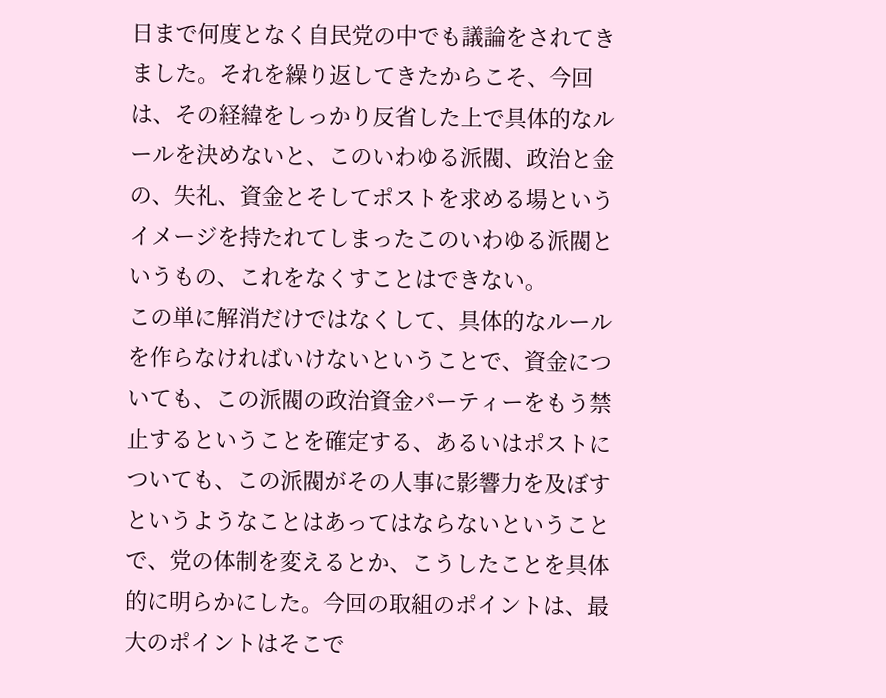日まで何度となく自民党の中でも議論をされてきました。それを繰り返してきたからこそ、今回は、その経緯をしっかり反省した上で具体的なルールを決めないと、このいわゆる派閥、政治と金の、失礼、資金とそしてポストを求める場というイメージを持たれてしまったこのいわゆる派閥というもの、これをなくすことはできない。
この単に解消だけではなくして、具体的なルールを作らなければいけないということで、資金についても、この派閥の政治資金パーティーをもう禁止するということを確定する、あるいはポストについても、この派閥がその人事に影響力を及ぼすというようなことはあってはならないということで、党の体制を変えるとか、こうしたことを具体的に明らかにした。今回の取組のポイントは、最大のポイントはそこで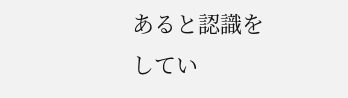あると認識をしてい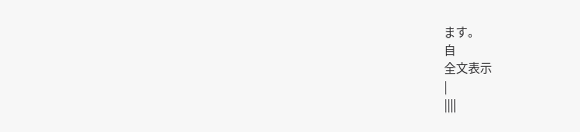ます。
自
全文表示
|
||||